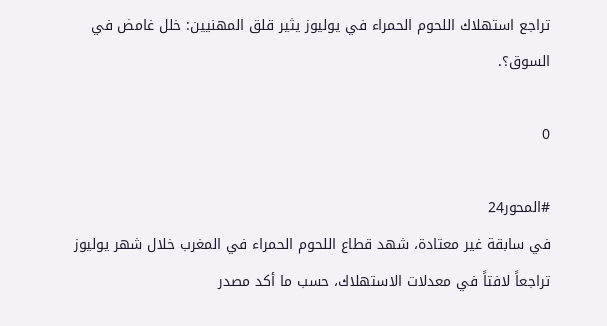تراجع استهلاك اللحوم الحمراء في يوليوز يثير قلق المهنيين: خلل غامض في السوق؟.

0

#المحور24
في سابقة غير معتادة، شهد قطاع اللحوم الحمراء في المغرب خلال شهر يوليوز تراجعاً لافتاً في معدلات الاستهلاك، حسب ما أكد مصدر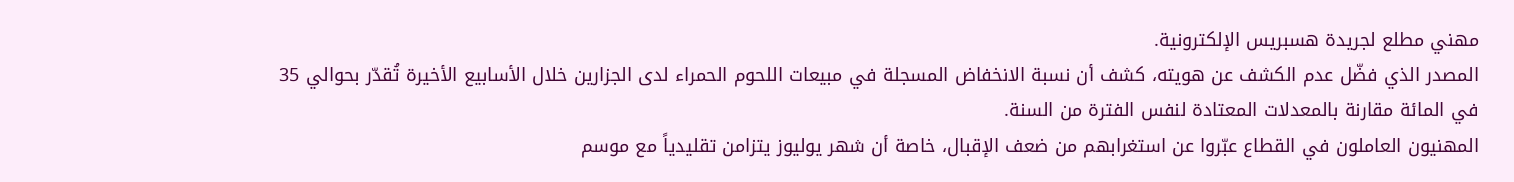مهني مطلع لجريدة هسبريس الإلكترونية.
المصدر الذي فضّل عدم الكشف عن هويته، كشف أن نسبة الانخفاض المسجلة في مبيعات اللحوم الحمراء لدى الجزارين خلال الأسابيع الأخيرة تُقدّر بحوالي 35 في المائة مقارنة بالمعدلات المعتادة لنفس الفترة من السنة.
المهنيون العاملون في القطاع عبّروا عن استغرابهم من ضعف الإقبال، خاصة أن شهر يوليوز يتزامن تقليدياً مع موسم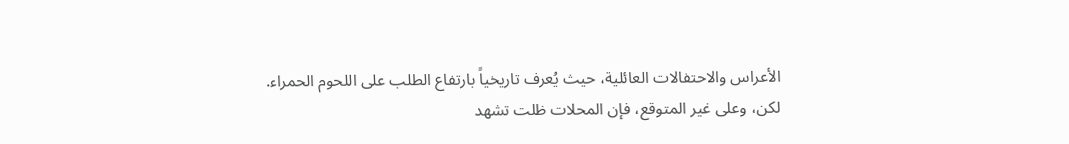الأعراس والاحتفالات العائلية، حيث يُعرف تاريخياً بارتفاع الطلب على اللحوم الحمراء.
لكن، وعلى غير المتوقع، فإن المحلات ظلت تشهد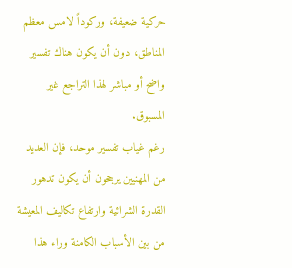حركية ضعيفة، وركوداً لامس معظم المناطق، دون أن يكون هناك تفسير واضح أو مباشر لهذا التراجع غير المسبوق.
رغم غياب تفسير موحد، فإن العديد من المهنيين يرجحون أن يكون تدهور القدرة الشرائية وارتفاع تكاليف المعيشة من بين الأسباب الكامنة وراء هذا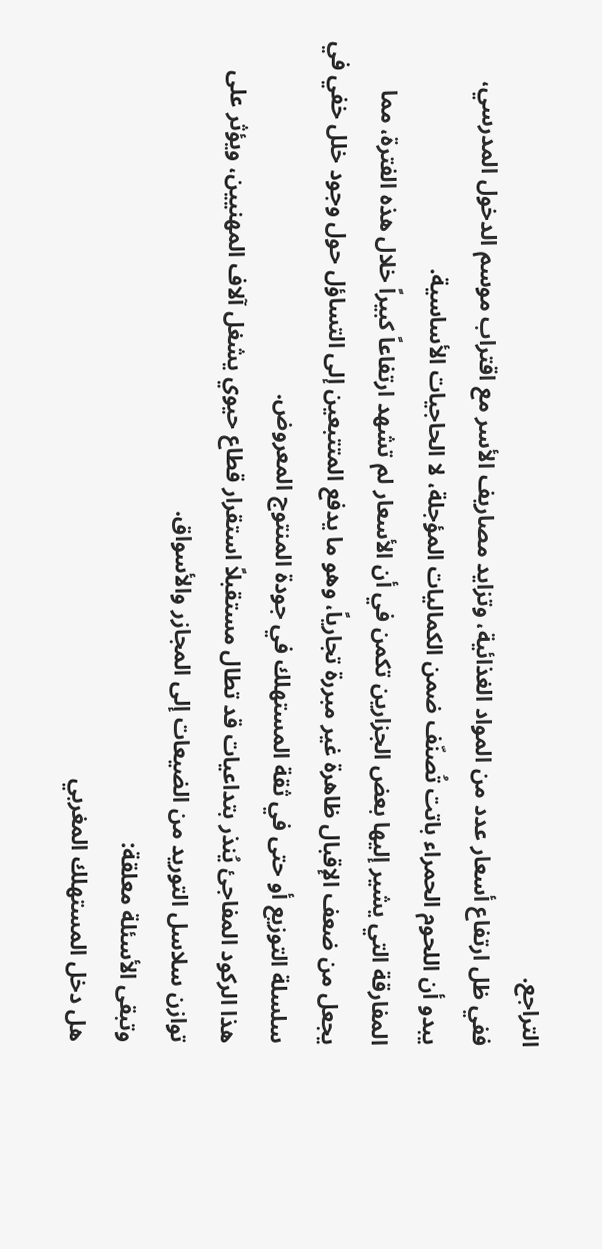التراجع.
ففي ظل ارتفاع أسعار عدد من المواد الغذائية، وتزايد مصاريف الأسر مع اقتراب موسم الدخول المدرسي، يبدو أن اللحوم الحمراء باتت تُصنّف ضمن الكماليات المؤجلة، لا الحاجيات الأساسية.
المفارقة التي يشير إليها بعض الجزارين تكمن في أن الأسعار لم تشهد ارتفاعاً كبيراً خلال هذه الفترة، مما يجعل من ضعف الإقبال ظاهرة غير مبررة تجارياً، وهو ما يدفع المتتبعين إلى التساؤل حول وجود خلل خفي في سلسلة التوزيع أو حتى في ثقة المستهلك في جودة المنتوج المعروض.
هذا الركود المفاجئ يُنذر بتداعيات قد تطال مستقبلاً استقرار قطاع حيوي يشغل آلاف المهنيين، ويؤثر على توازن سلاسل التوريد من الضيعات إلى المجازر والأسواق.
وتبقى الأسئلة معلقة:
هل دخل المستهلك المغربي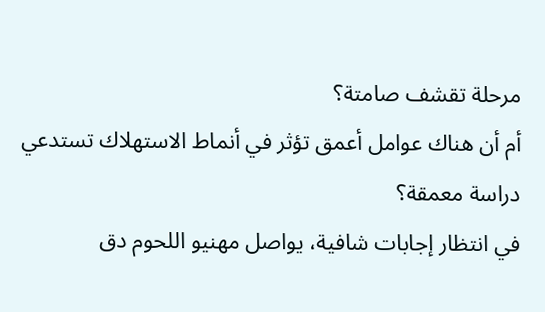مرحلة تقشف صامتة؟
أم أن هناك عوامل أعمق تؤثر في أنماط الاستهلاك تستدعي دراسة معمقة؟
في انتظار إجابات شافية، يواصل مهنيو اللحوم دق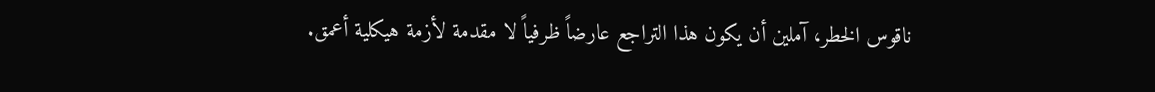ناقوس الخطر، آملين أن يكون هذا التراجع عارضاً ظرفياً لا مقدمة لأزمة هيكلية أعمق.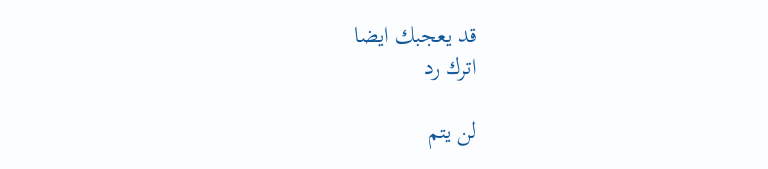قد يعجبك ايضا
اترك رد

لن يتم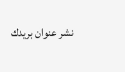نشر عنوان بريدك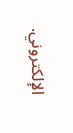الإلكتروني.